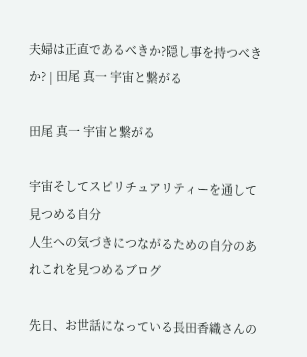夫婦は正直であるべきか?隠し事を持つべきか? | 田尾 真一 宇宙と繋がる

田尾 真一 宇宙と繋がる

宇宙そしてスピリチュアリティーを通して見つめる自分
人生への気づきにつながるための自分のあれこれを見つめるブログ

先日、お世話になっている長田香織さんの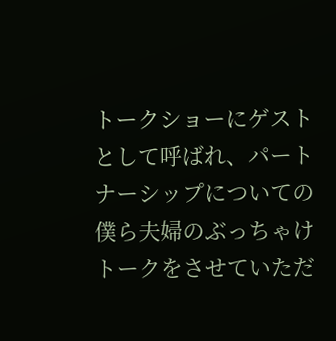トークショーにゲストとして呼ばれ、パートナーシップについての僕ら夫婦のぶっちゃけトークをさせていただ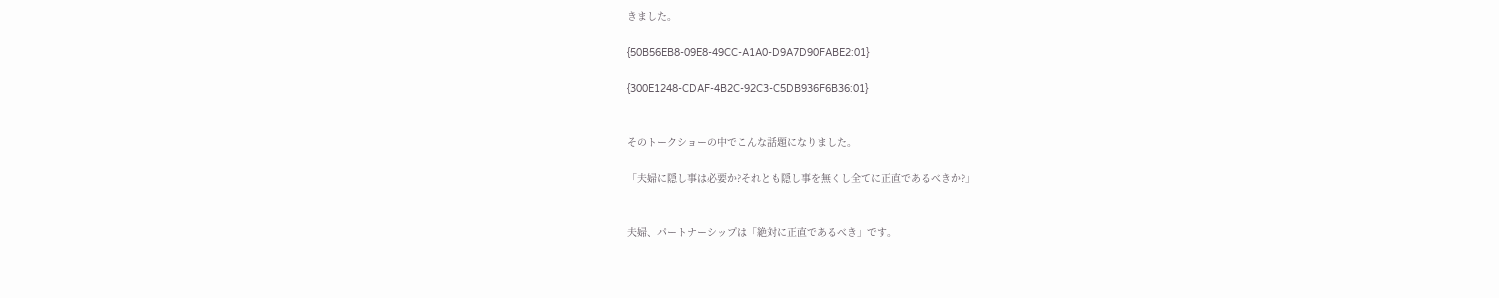きました。

{50B56EB8-09E8-49CC-A1A0-D9A7D90FABE2:01}

{300E1248-CDAF-4B2C-92C3-C5DB936F6B36:01}


そのトークショーの中でこんな話題になりました。

「夫婦に隠し事は必要か?それとも隠し事を無くし全てに正直であるべきか?」


夫婦、パートナーシップは「絶対に正直であるべき」です。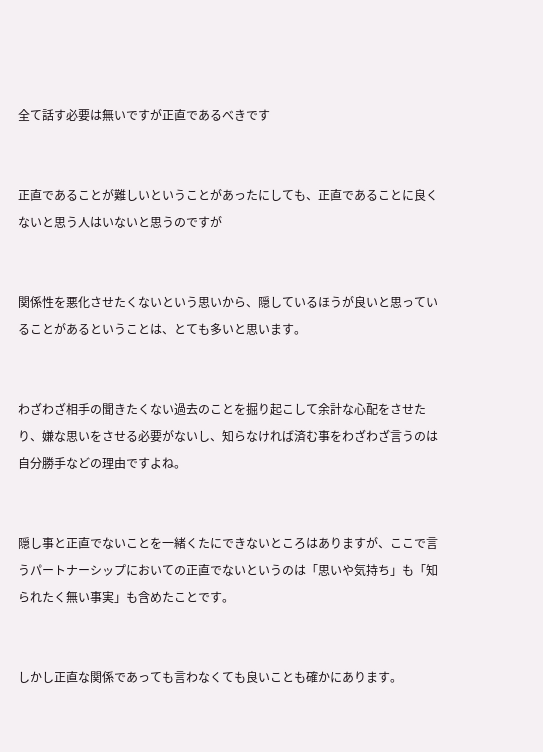全て話す必要は無いですが正直であるべきです


正直であることが難しいということがあったにしても、正直であることに良くないと思う人はいないと思うのですが


関係性を悪化させたくないという思いから、隠しているほうが良いと思っていることがあるということは、とても多いと思います。


わざわざ相手の聞きたくない過去のことを掘り起こして余計な心配をさせたり、嫌な思いをさせる必要がないし、知らなければ済む事をわざわざ言うのは自分勝手などの理由ですよね。


隠し事と正直でないことを一緒くたにできないところはありますが、ここで言うパートナーシップにおいての正直でないというのは「思いや気持ち」も「知られたく無い事実」も含めたことです。


しかし正直な関係であっても言わなくても良いことも確かにあります。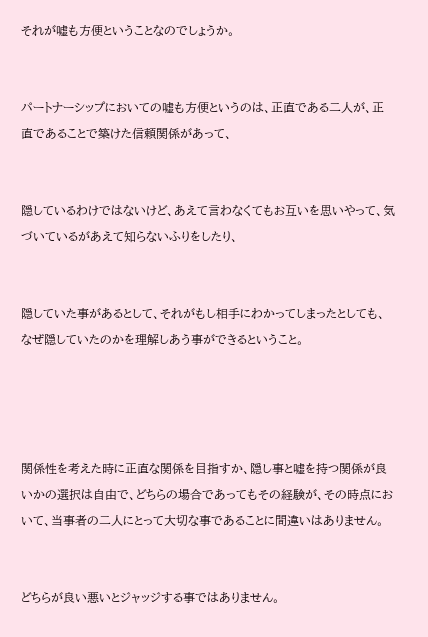それが嘘も方便ということなのでしょうか。


パートナーシップにおいての嘘も方便というのは、正直である二人が、正直であることで築けた信頼関係があって、


隠しているわけではないけど、あえて言わなくてもお互いを思いやって、気づいているがあえて知らないふりをしたり、


隠していた事があるとして、それがもし相手にわかってしまったとしても、なぜ隠していたのかを理解しあう事ができるということ。




関係性を考えた時に正直な関係を目指すか、隠し事と嘘を持つ関係が良いかの選択は自由で、どちらの場合であってもその経験が、その時点において、当事者の二人にとって大切な事であることに間違いはありません。


どちらが良い悪いとジャッジする事ではありません。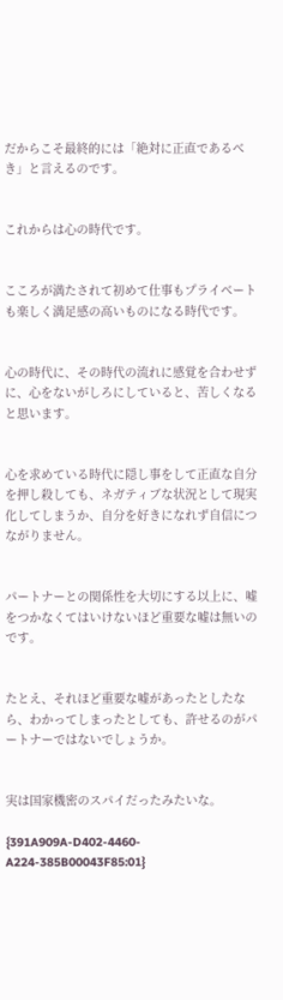だからこそ最終的には「絶対に正直であるべき」と言えるのです。


これからは心の時代です。


こころが満たされて初めて仕事もプライベートも楽しく満足感の高いものになる時代です。


心の時代に、その時代の流れに感覚を合わせずに、心をないがしろにしていると、苦しくなると思います。


心を求めている時代に隠し事をして正直な自分を押し殺しても、ネガティブな状況として現実化してしまうか、自分を好きになれず自信につながりません。


パートナーとの関係性を大切にする以上に、嘘をつかなくてはいけないほど重要な嘘は無いのです。


たとえ、それほど重要な嘘があったとしたなら、わかってしまったとしても、許せるのがパートナーではないでしょうか。


実は国家機密のスパイだったみたいな。

{391A909A-D402-4460-A224-385B00043F85:01}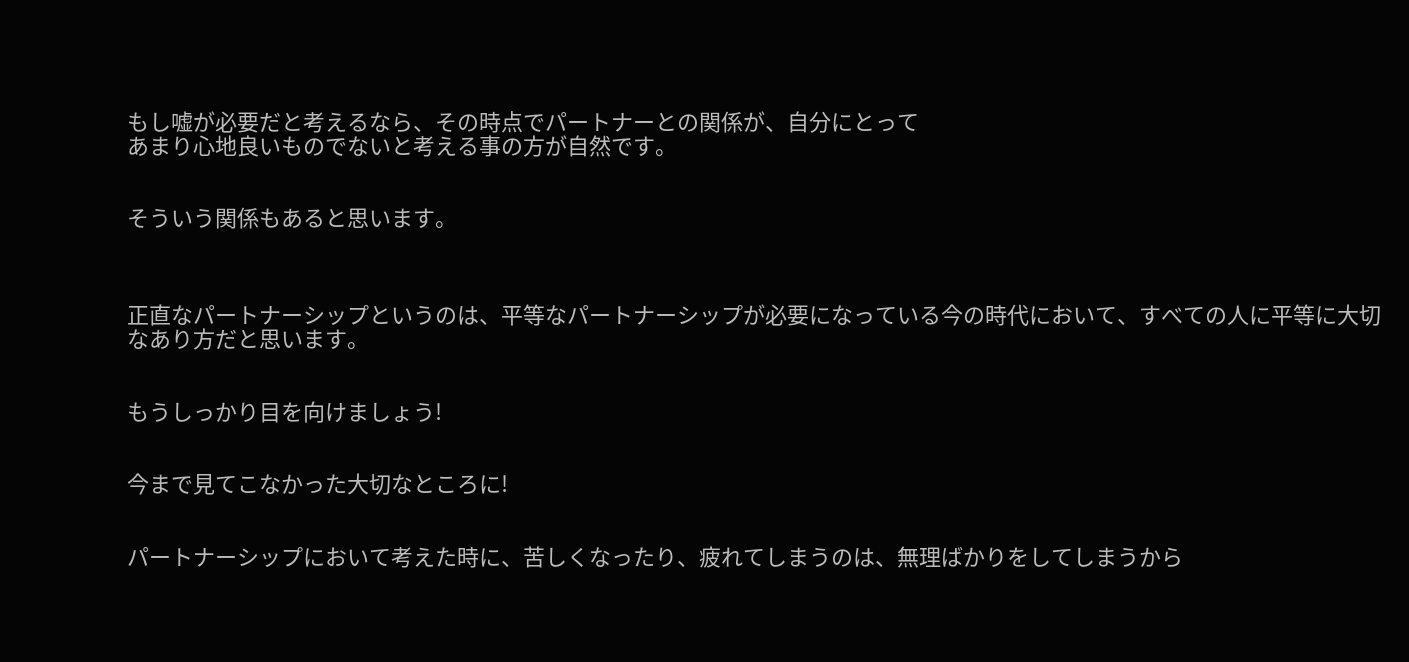もし嘘が必要だと考えるなら、その時点でパートナーとの関係が、自分にとって
あまり心地良いものでないと考える事の方が自然です。


そういう関係もあると思います。



正直なパートナーシップというのは、平等なパートナーシップが必要になっている今の時代において、すべての人に平等に大切なあり方だと思います。


もうしっかり目を向けましょう!


今まで見てこなかった大切なところに!


パートナーシップにおいて考えた時に、苦しくなったり、疲れてしまうのは、無理ばかりをしてしまうから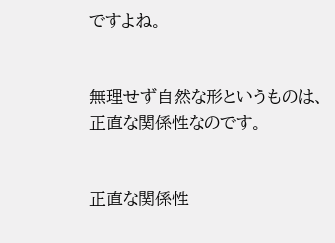ですよね。


無理せず自然な形というものは、正直な関係性なのです。


正直な関係性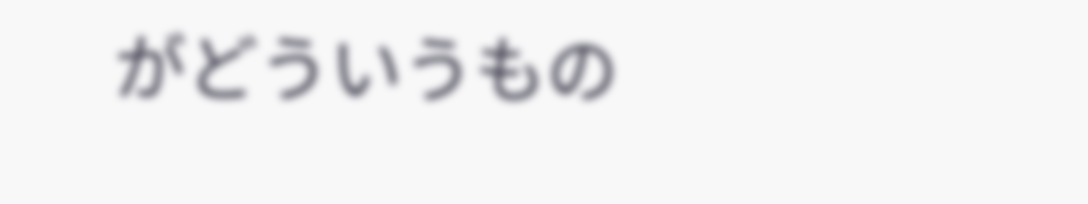がどういうもの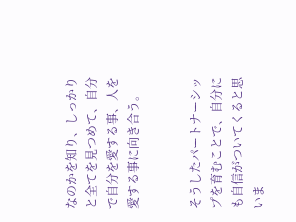なのかを知り、しっかりと全てを見つめて、自分で自分を愛する事、人を愛する事に向き合う。


そうしたパートナーシップを育むことで、自分にも自信がついてくると思いま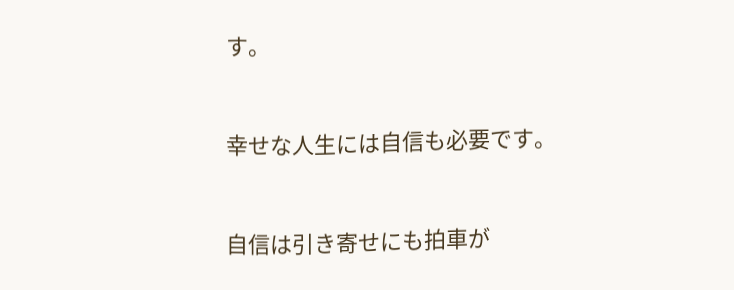す。


幸せな人生には自信も必要です。


自信は引き寄せにも拍車が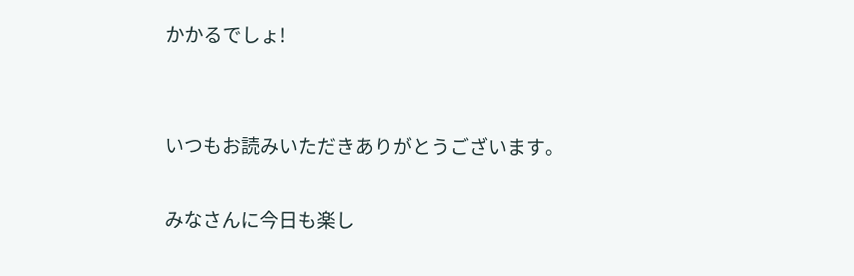かかるでしょ!


いつもお読みいただきありがとうございます。

みなさんに今日も楽し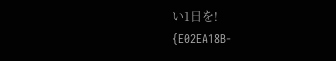い1日を!
{E02EA18B-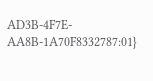AD3B-4F7E-AA8B-1A70F8332787:01}